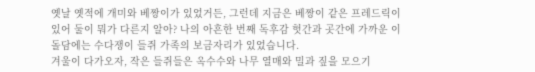옛날 옛적에 개미와 베짱이가 있었거든, 그런데 지금은 베짱이 같은 프레드릭이 있어 둘이 뭐가 다른지 알아? 나의 아흔한 번째 독후감 헛간과 곳간에 가까운 이 돌담에는 수다쟁이 들쥐 가족의 보금자리가 있었습니다.
겨울이 다가오자, 작은 들쥐들은 옥수수와 나무 열매와 밀과 짚을 모으기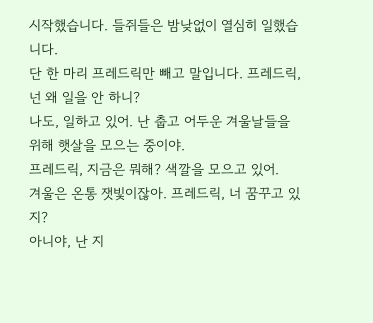시작했습니다. 들쥐들은 밤낮없이 열심히 일했습니다.
단 한 마리 프레드릭만 빼고 말입니다. 프레드릭, 넌 왜 일을 안 하니?
나도, 일하고 있어. 난 춥고 어두운 겨울날들을 위해 햇살을 모으는 중이야.
프레드릭, 지금은 뭐해? 색깔을 모으고 있어.
겨울은 온통 잿빛이잖아. 프레드릭, 너 꿈꾸고 있지?
아니야, 난 지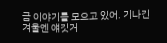금 이야기를 모으고 있어. 기나긴 겨울엔 얘깃거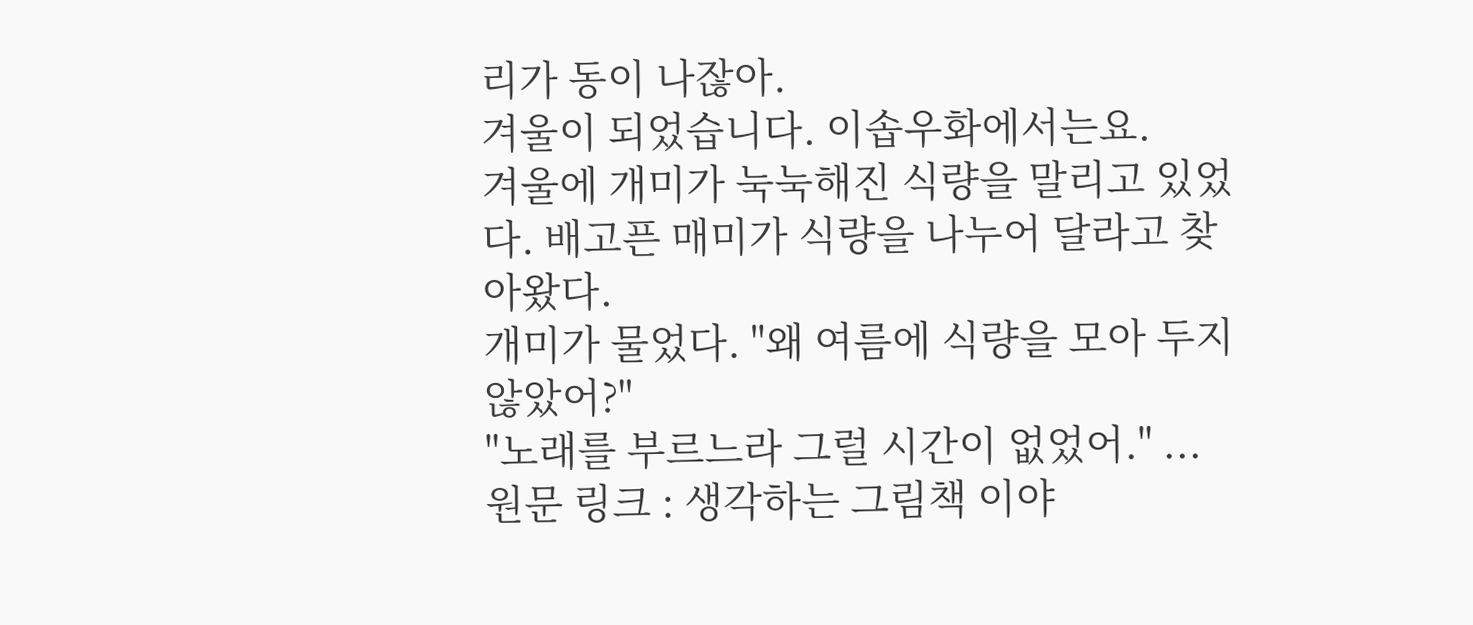리가 동이 나잖아.
겨울이 되었습니다. 이솝우화에서는요.
겨울에 개미가 눅눅해진 식량을 말리고 있었다. 배고픈 매미가 식량을 나누어 달라고 찾아왔다.
개미가 물었다. "왜 여름에 식량을 모아 두지 않았어?"
"노래를 부르느라 그럴 시간이 없었어." ...
원문 링크 : 생각하는 그림책 이야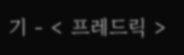기 - < 프레드릭 >